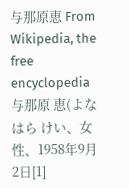与那原恵 From Wikipedia, the free encyclopedia 与那原 恵(よなはら けい、女性、1958年9月2日[1]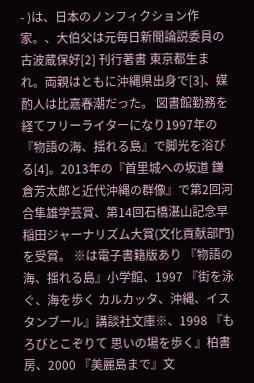- )は、日本のノンフィクション作家。、大伯父は元毎日新聞論説委員の古波蔵保好[2] 刊行著書 東京都生まれ。両親はともに沖縄県出身で[3]、媒酌人は比嘉春潮だった。 図書館勤務を経てフリーライターになり1997年の『物語の海、揺れる島』で脚光を浴びる[4]。2013年の『首里城への坂道 鎌倉芳太郎と近代沖縄の群像』で第2回河合隼雄学芸賞、第14回石橋湛山記念早稲田ジャーナリズム大賞(文化貢献部門)を受賞。 ※は電子書籍版あり 『物語の海、揺れる島』小学館、1997 『街を泳ぐ、海を歩く カルカッタ、沖縄、イスタンブール』講談社文庫※、1998 『もろびとこぞりて 思いの場を歩く』柏書房、2000 『美麗島まで』文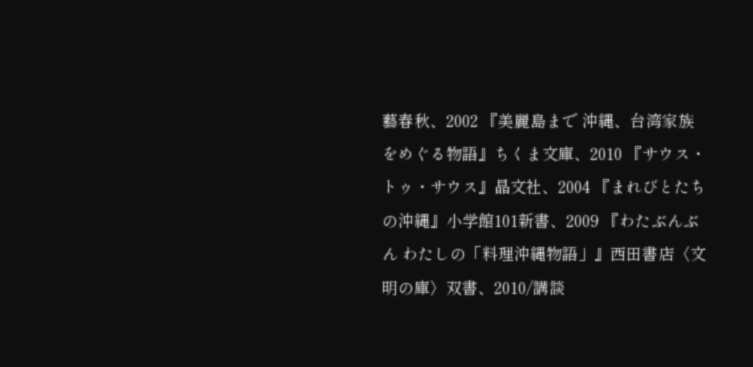藝春秋、2002 『美麗島まで 沖縄、台湾家族をめぐる物語』ちくま文庫、2010 『サウス・トゥ・サウス』晶文社、2004 『まれびとたちの沖縄』小学館101新書、2009 『わたぶんぶん わたしの「料理沖縄物語」』西田書店〈文明の庫〉双書、2010/講談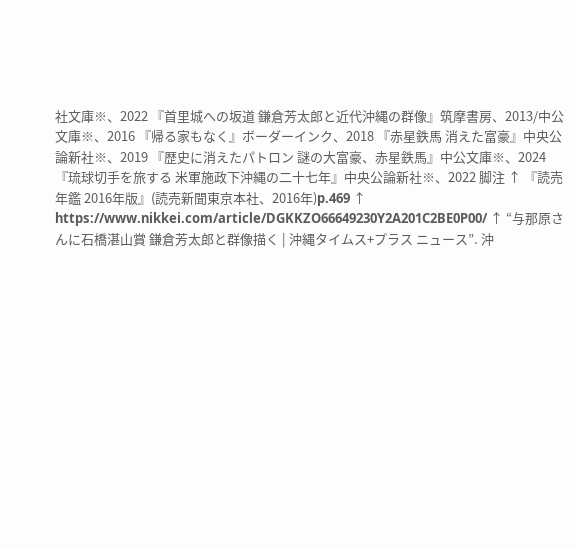社文庫※、2022 『首里城への坂道 鎌倉芳太郎と近代沖縄の群像』筑摩書房、2013/中公文庫※、2016 『帰る家もなく』ボーダーインク、2018 『赤星鉄馬 消えた富豪』中央公論新社※、2019 『歴史に消えたパトロン 謎の大富豪、赤星鉄馬』中公文庫※、2024 『琉球切手を旅する 米軍施政下沖縄の二十七年』中央公論新社※、2022 脚注 ↑ 『読売年鑑 2016年版』(読売新聞東京本社、2016年)p.469 ↑ https://www.nikkei.com/article/DGKKZO66649230Y2A201C2BE0P00/ ↑ “与那原さんに石橋湛山賞 鎌倉芳太郎と群像描く | 沖縄タイムス+プラス ニュース”. 沖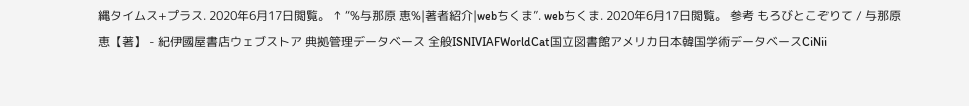縄タイムス+プラス. 2020年6月17日閲覧。 ↑ “%与那原 恵%|著者紹介|webちくま”. webちくま. 2020年6月17日閲覧。 参考 もろびとこぞりて / 与那原 恵【著】 - 紀伊國屋書店ウェブストア 典拠管理データベース 全般ISNIVIAFWorldCat国立図書館アメリカ日本韓国学術データベースCiNii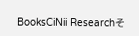BooksCiNii Researchそ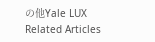の他Yale LUX Related Articles